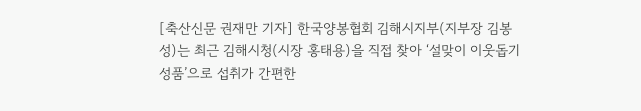[축산신문 권재만 기자] 한국양봉협회 김해시지부(지부장 김봉성)는 최근 김해시청(시장 홍태용)을 직접 찾아 ‘설맞이 이웃돕기 성품’으로 섭취가 간편한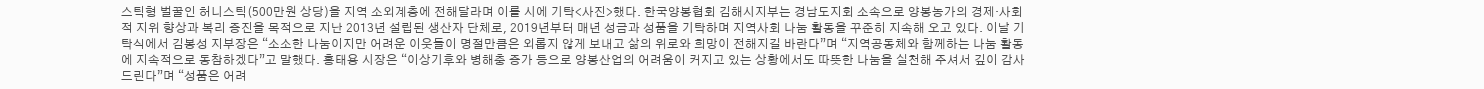스틱형 벌꿀인 허니스틱(500만원 상당)을 지역 소외계층에 전해달라며 이를 시에 기탁<사진>했다. 한국양봉협회 김해시지부는 경남도지회 소속으로 양봉농가의 경제·사회적 지위 향상과 복리 증진을 목적으로 지난 2013년 설립된 생산자 단체로, 2019년부터 매년 성금과 성품을 기탁하며 지역사회 나눔 활동을 꾸준히 지속해 오고 있다. 이날 기탁식에서 김봉성 지부장은 “소소한 나눔이지만 어려운 이웃들이 명절만큼은 외롭지 않게 보내고 삶의 위로와 희망이 전해지길 바란다”며 “지역공동체와 함께하는 나눔 활동에 지속적으로 동참하겠다”고 말했다. 홍태용 시장은 “이상기후와 병해충 증가 등으로 양봉산업의 어려움이 커지고 있는 상황에서도 따뜻한 나눔을 실천해 주셔서 깊이 감사드린다”며 “성품은 어려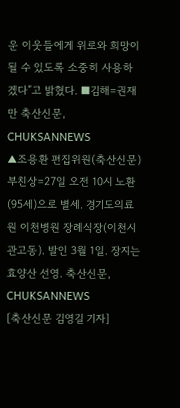운 이웃들에게 위로와 희망이 될 수 있도록 소중히 사용하겠다”고 밝혔다. ■김해=권재만 축산신문, CHUKSANNEWS
▲조용환 편집위원(축산신문) 부친상=27일 오전 10시 노환(95세)으로 별세. 경기도의료원 이천병원 장례식장(이천시 관고동). 발인 3월 1일. 장지는 효양산 선영. 축산신문, CHUKSANNEWS
[축산신문 김영길 기자]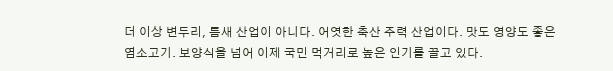더 이상 변두리, 틈새 산업이 아니다. 어엿한 축산 주력 산업이다. 맛도 영양도 좋은 염소고기. 보양식을 넘어 이제 국민 먹거리로 높은 인기를 끌고 있다.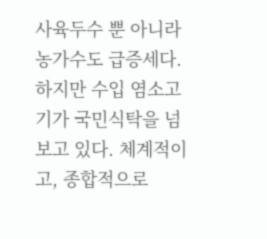사육두수 뿐 아니라 농가수도 급증세다. 하지만 수입 염소고기가 국민식탁을 넘보고 있다. 체계적이고, 종합적으로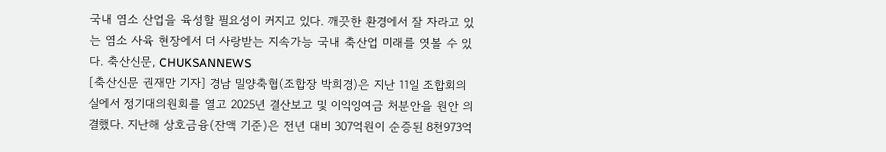국내 염소 산업을 육성할 필요성이 커지고 있다. 깨끗한 환경에서 잘 자라고 있는 염소 사육 현장에서 더 사랑받는 지속가능 국내 축산업 미래를 엿볼 수 있다. 축산신문, CHUKSANNEWS
[축산신문 권재만 기자] 경남 밀양축협(조합장 박희경)은 지난 11일 조합회의실에서 정기대의원회를 열고 2025년 결산보고 및 이익잉여금 처분안을 원안 의결했다. 지난해 상호금융(잔액 기준)은 전년 대비 307억원이 순증된 8천973억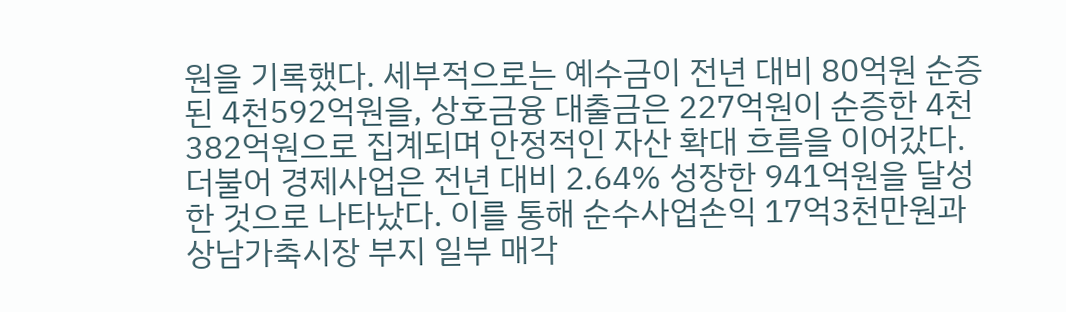원을 기록했다. 세부적으로는 예수금이 전년 대비 80억원 순증된 4천592억원을, 상호금융 대출금은 227억원이 순증한 4천382억원으로 집계되며 안정적인 자산 확대 흐름을 이어갔다. 더불어 경제사업은 전년 대비 2.64% 성장한 941억원을 달성한 것으로 나타났다. 이를 통해 순수사업손익 17억3천만원과 상남가축시장 부지 일부 매각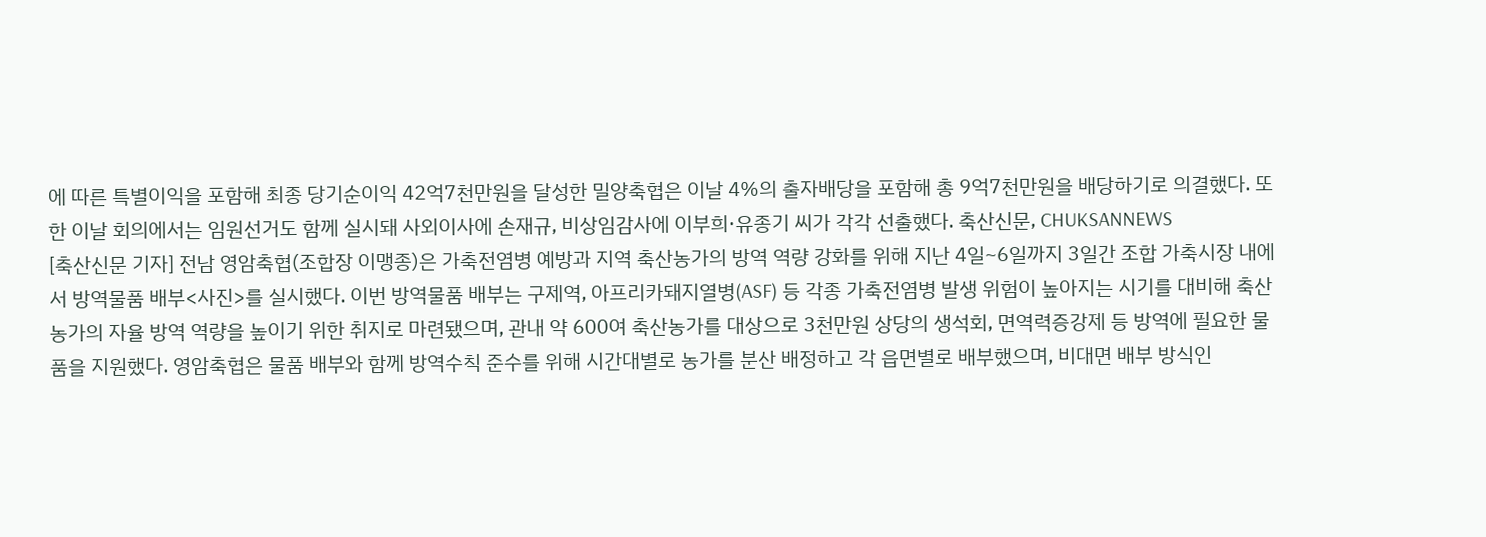에 따른 특별이익을 포함해 최종 당기순이익 42억7천만원을 달성한 밀양축협은 이날 4%의 출자배당을 포함해 총 9억7천만원을 배당하기로 의결했다. 또한 이날 회의에서는 임원선거도 함께 실시돼 사외이사에 손재규, 비상임감사에 이부희·유종기 씨가 각각 선출했다. 축산신문, CHUKSANNEWS
[축산신문 기자] 전남 영암축협(조합장 이맹종)은 가축전염병 예방과 지역 축산농가의 방역 역량 강화를 위해 지난 4일~6일까지 3일간 조합 가축시장 내에서 방역물품 배부<사진>를 실시했다. 이번 방역물품 배부는 구제역, 아프리카돼지열병(ASF) 등 각종 가축전염병 발생 위험이 높아지는 시기를 대비해 축산농가의 자율 방역 역량을 높이기 위한 취지로 마련됐으며, 관내 약 600여 축산농가를 대상으로 3천만원 상당의 생석회, 면역력증강제 등 방역에 필요한 물품을 지원했다. 영암축협은 물품 배부와 함께 방역수칙 준수를 위해 시간대별로 농가를 분산 배정하고 각 읍면별로 배부했으며, 비대면 배부 방식인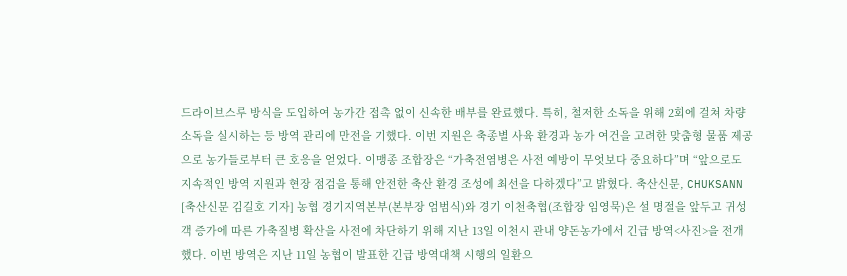드라이브스루 방식을 도입하여 농가간 접촉 없이 신속한 배부를 완료했다. 특히, 철저한 소독을 위해 2회에 걸쳐 차량 소독을 실시하는 등 방역 관리에 만전을 기했다. 이번 지원은 축종별 사육 환경과 농가 여건을 고려한 맞춤형 물품 제공으로 농가들로부터 큰 호응을 얻었다. 이맹종 조합장은 “가축전염병은 사전 예방이 무엇보다 중요하다”며 “앞으로도 지속적인 방역 지원과 현장 점검을 통해 안전한 축산 환경 조성에 최선을 다하겠다”고 밝혔다. 축산신문, CHUKSANN
[축산신문 김길호 기자] 농협 경기지역본부(본부장 엄범식)와 경기 이천축협(조합장 임영묵)은 설 명절을 앞두고 귀성객 증가에 따른 가축질병 확산을 사전에 차단하기 위해 지난 13일 이천시 관내 양돈농가에서 긴급 방역<사진>을 전개했다. 이번 방역은 지난 11일 농협이 발표한 긴급 방역대책 시행의 일환으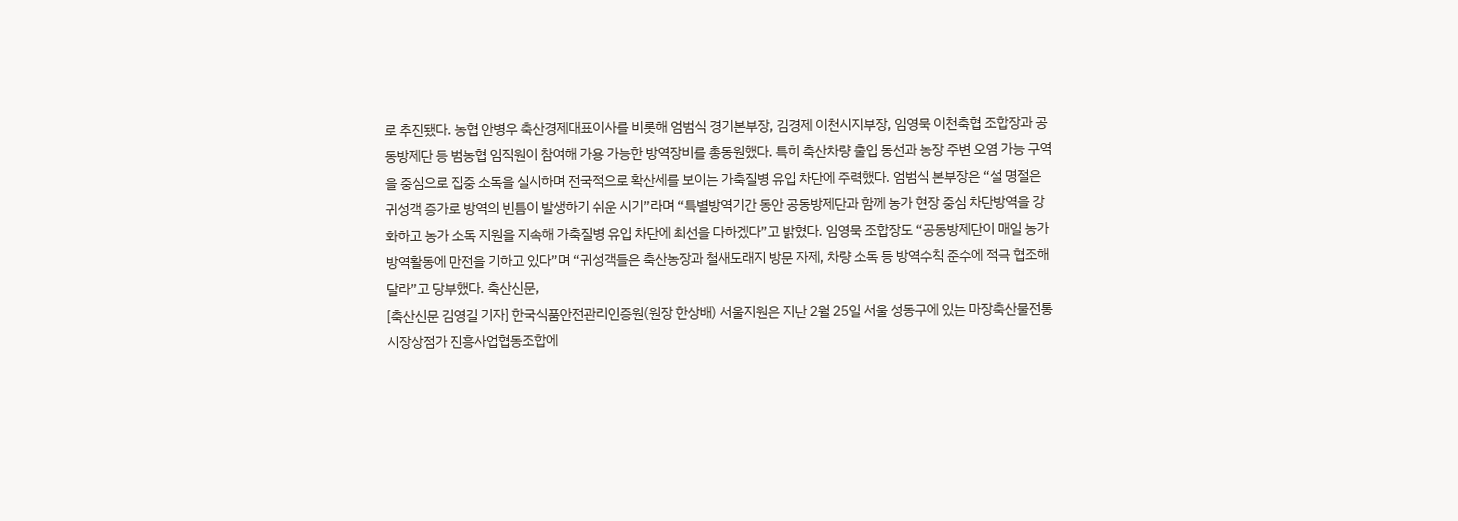로 추진됐다. 농협 안병우 축산경제대표이사를 비롯해 엄범식 경기본부장, 김경제 이천시지부장, 임영묵 이천축협 조합장과 공동방제단 등 범농협 임직원이 참여해 가용 가능한 방역장비를 총동원했다. 특히 축산차량 출입 동선과 농장 주변 오염 가능 구역을 중심으로 집중 소독을 실시하며 전국적으로 확산세를 보이는 가축질병 유입 차단에 주력했다. 엄범식 본부장은 “설 명절은 귀성객 증가로 방역의 빈틈이 발생하기 쉬운 시기”라며 “특별방역기간 동안 공동방제단과 함께 농가 현장 중심 차단방역을 강화하고 농가 소독 지원을 지속해 가축질병 유입 차단에 최선을 다하겠다”고 밝혔다. 임영묵 조합장도 “공동방제단이 매일 농가 방역활동에 만전을 기하고 있다”며 “귀성객들은 축산농장과 철새도래지 방문 자제, 차량 소독 등 방역수칙 준수에 적극 협조해 달라”고 당부했다. 축산신문,
[축산신문 김영길 기자] 한국식품안전관리인증원(원장 한상배) 서울지원은 지난 2월 25일 서울 성동구에 있는 마장축산물전통시장상점가 진흥사업협동조합에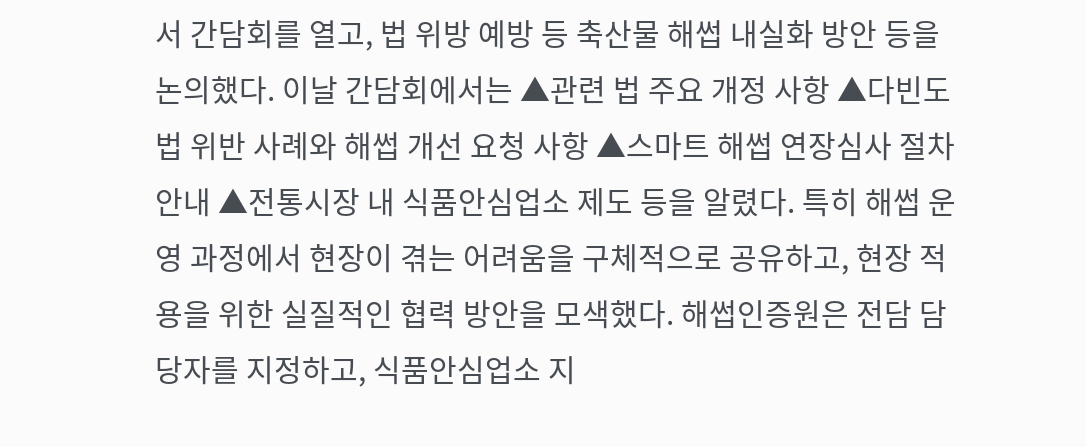서 간담회를 열고, 법 위방 예방 등 축산물 해썹 내실화 방안 등을 논의했다. 이날 간담회에서는 ▲관련 법 주요 개정 사항 ▲다빈도 법 위반 사례와 해썹 개선 요청 사항 ▲스마트 해썹 연장심사 절차 안내 ▲전통시장 내 식품안심업소 제도 등을 알렸다. 특히 해썹 운영 과정에서 현장이 겪는 어려움을 구체적으로 공유하고, 현장 적용을 위한 실질적인 협력 방안을 모색했다. 해썹인증원은 전담 담당자를 지정하고, 식품안심업소 지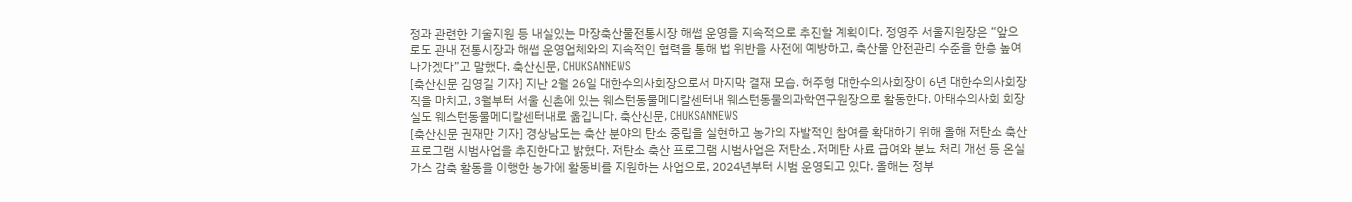정과 관련한 기술지원 등 내실있는 마장축산물전통시장 해썹 운영을 지속적으로 추진할 계획이다. 정영주 서울지원장은 “앞으로도 관내 전통시장과 해썹 운영업체와의 지속적인 협력을 통해 법 위반을 사전에 예방하고, 축산물 안전관리 수준을 한층 높여 나가겠다”고 말했다. 축산신문, CHUKSANNEWS
[축산신문 김영길 기자] 지난 2월 26일 대한수의사회장으로서 마지막 결재 모습. 허주형 대한수의사회장이 6년 대한수의사회장직을 마치고, 3월부터 서울 신촌에 있는 웨스턴동물메디칼센터내 웨스턴동물의과학연구원장으로 활동한다. 아태수의사회 회장실도 웨스턴동물메디칼센터내로 옮깁니다. 축산신문, CHUKSANNEWS
[축산신문 권재만 기자] 경상남도는 축산 분야의 탄소 중립을 실현하고 농가의 자발적인 참여를 확대하기 위해 올해 저탄소 축산 프로그램 시범사업을 추진한다고 밝혔다. 저탄소 축산 프로그램 시범사업은 저탄소․저메탄 사료 급여와 분뇨 처리 개선 등 온실가스 감축 활동을 이행한 농가에 활동비를 지원하는 사업으로, 2024년부터 시범 운영되고 있다. 올해는 정부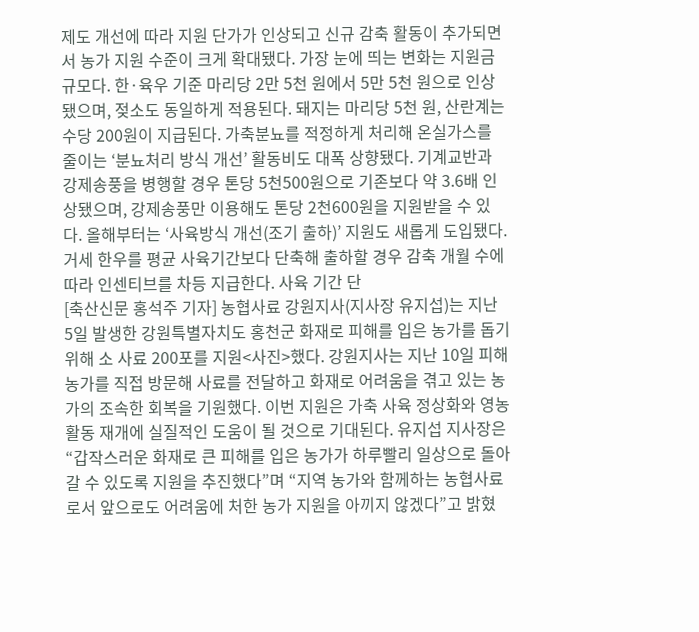제도 개선에 따라 지원 단가가 인상되고 신규 감축 활동이 추가되면서 농가 지원 수준이 크게 확대됐다. 가장 눈에 띄는 변화는 지원금 규모다. 한·육우 기준 마리당 2만 5천 원에서 5만 5천 원으로 인상됐으며, 젖소도 동일하게 적용된다. 돼지는 마리당 5천 원, 산란계는 수당 200원이 지급된다. 가축분뇨를 적정하게 처리해 온실가스를 줄이는 ‘분뇨처리 방식 개선’ 활동비도 대폭 상향됐다. 기계교반과 강제송풍을 병행할 경우 톤당 5천500원으로 기존보다 약 3.6배 인상됐으며, 강제송풍만 이용해도 톤당 2천600원을 지원받을 수 있다. 올해부터는 ‘사육방식 개선(조기 출하)’ 지원도 새롭게 도입됐다. 거세 한우를 평균 사육기간보다 단축해 출하할 경우 감축 개월 수에 따라 인센티브를 차등 지급한다. 사육 기간 단
[축산신문 홍석주 기자] 농협사료 강원지사(지사장 유지섭)는 지난 5일 발생한 강원특별자치도 홍천군 화재로 피해를 입은 농가를 돕기 위해 소 사료 200포를 지원<사진>했다. 강원지사는 지난 10일 피해 농가를 직접 방문해 사료를 전달하고 화재로 어려움을 겪고 있는 농가의 조속한 회복을 기원했다. 이번 지원은 가축 사육 정상화와 영농활동 재개에 실질적인 도움이 될 것으로 기대된다. 유지섭 지사장은 “갑작스러운 화재로 큰 피해를 입은 농가가 하루빨리 일상으로 돌아갈 수 있도록 지원을 추진했다”며 “지역 농가와 함께하는 농협사료로서 앞으로도 어려움에 처한 농가 지원을 아끼지 않겠다”고 밝혔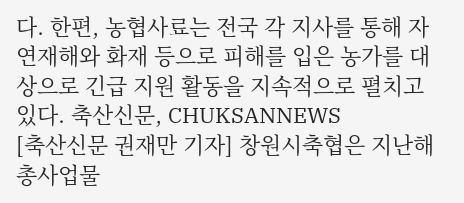다. 한편, 농협사료는 전국 각 지사를 통해 자연재해와 화재 등으로 피해를 입은 농가를 대상으로 긴급 지원 활동을 지속적으로 펼치고 있다. 축산신문, CHUKSANNEWS
[축산신문 권재만 기자] 창원시축협은 지난해 총사업물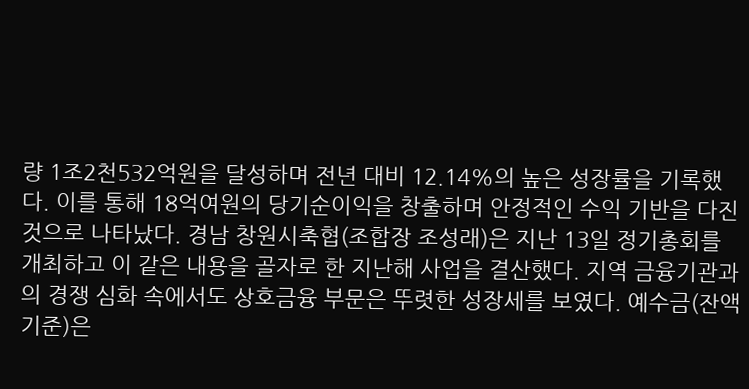량 1조2천532억원을 달성하며 전년 대비 12.14%의 높은 성장률을 기록했다. 이를 통해 18억여원의 당기순이익을 창출하며 안정적인 수익 기반을 다진 것으로 나타났다. 경남 창원시축협(조합장 조성래)은 지난 13일 정기총회를 개최하고 이 같은 내용을 골자로 한 지난해 사업을 결산했다. 지역 금융기관과의 경쟁 심화 속에서도 상호금융 부문은 뚜렷한 성장세를 보였다. 예수금(잔액기준)은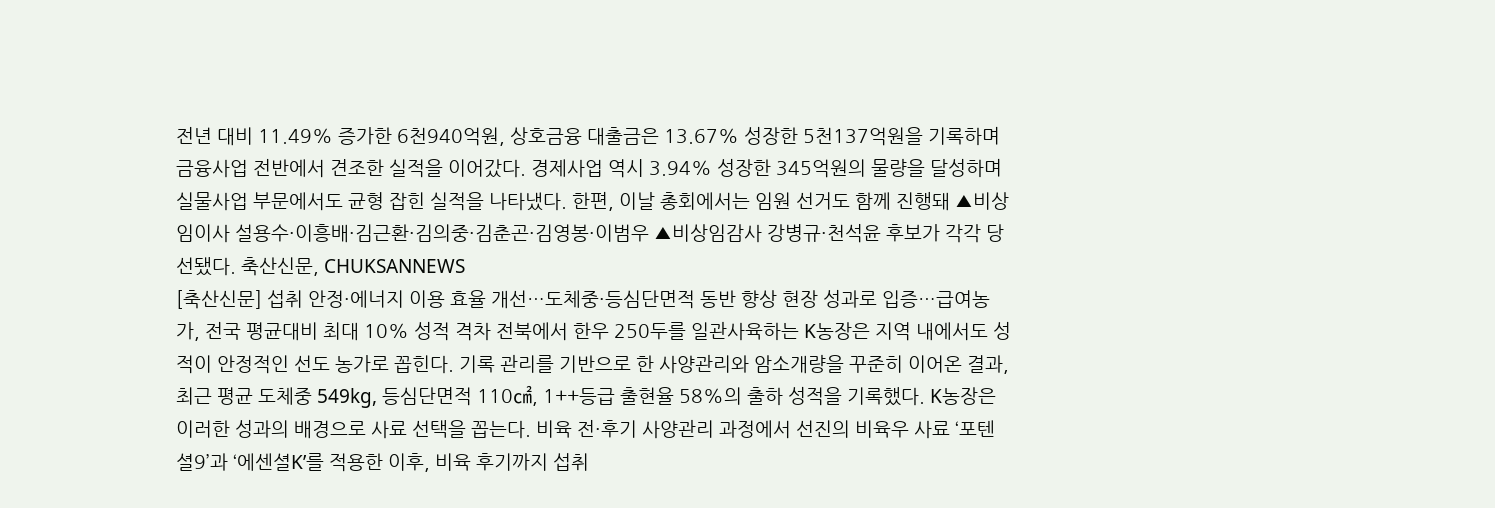전년 대비 11.49% 증가한 6천940억원, 상호금융 대출금은 13.67% 성장한 5천137억원을 기록하며 금융사업 전반에서 견조한 실적을 이어갔다. 경제사업 역시 3.94% 성장한 345억원의 물량을 달성하며 실물사업 부문에서도 균형 잡힌 실적을 나타냈다. 한편, 이날 총회에서는 임원 선거도 함께 진행돼 ▲비상임이사 설용수·이흥배·김근환·김의중·김춘곤·김영봉·이범우 ▲비상임감사 강병규·천석윤 후보가 각각 당선됐다. 축산신문, CHUKSANNEWS
[축산신문] 섭취 안정·에너지 이용 효율 개선…도체중·등심단면적 동반 향상 현장 성과로 입증…급여농가, 전국 평균대비 최대 10% 성적 격차 전북에서 한우 250두를 일관사육하는 K농장은 지역 내에서도 성적이 안정적인 선도 농가로 꼽힌다. 기록 관리를 기반으로 한 사양관리와 암소개량을 꾸준히 이어온 결과, 최근 평균 도체중 549kg, 등심단면적 110㎠, 1++등급 출현율 58%의 출하 성적을 기록했다. K농장은 이러한 성과의 배경으로 사료 선택을 꼽는다. 비육 전·후기 사양관리 과정에서 선진의 비육우 사료 ‘포텐셜9’과 ‘에센셜K’를 적용한 이후, 비육 후기까지 섭취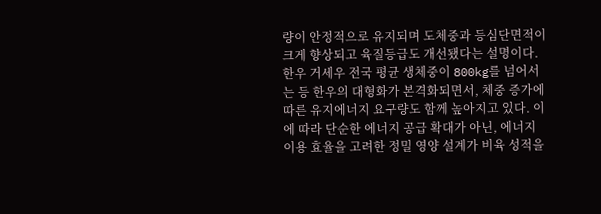량이 안정적으로 유지되며 도체중과 등심단면적이 크게 향상되고 육질등급도 개선됐다는 설명이다. 한우 거세우 전국 평균 생체중이 800kg를 넘어서는 등 한우의 대형화가 본격화되면서, 체중 증가에 따른 유지에너지 요구량도 함께 높아지고 있다. 이에 따라 단순한 에너지 공급 확대가 아닌, 에너지 이용 효율을 고려한 정밀 영양 설계가 비육 성적을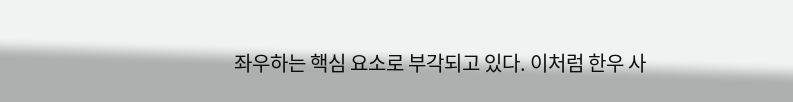좌우하는 핵심 요소로 부각되고 있다. 이처럼 한우 사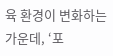육 환경이 변화하는 가운데, ‘포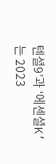텐셜9’과 ‘에센셜K’는 2023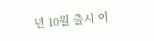년 10월 출시 이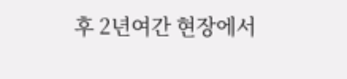후 2년여간 현장에서